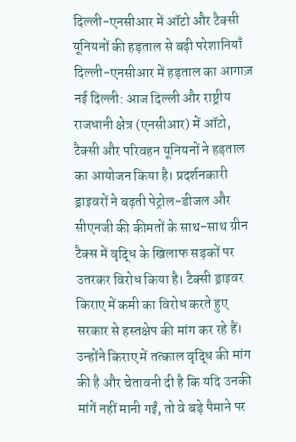दिल्ली-एनसीआर में ऑटो और टैक्सी यूनियनों की हड़ताल से बढ़ी परेशानियाँ
दिल्ली-एनसीआर में हड़ताल का आगाज़
नई दिल्ली: आज दिल्ली और राष्ट्रीय राजधानी क्षेत्र (एनसीआर) में ऑटो, टैक्सी और परिवहन यूनियनों ने हड़ताल का आयोजन किया है। प्रदर्शनकारी ड्राइवरों ने बढ़ती पेट्रोल-डीजल और सीएनजी की कीमतों के साथ-साथ ग्रीन टैक्स में वृद्धि के खिलाफ सड़कों पर उतरकर विरोध किया है। टैक्सी ड्राइवर किराए में कमी का विरोध करते हुए सरकार से हस्तक्षेप की मांग कर रहे हैं। उन्होंने किराए में तत्काल वृद्धि की मांग की है और चेतावनी दी है कि यदि उनकी मांगें नहीं मानी गईं, तो वे बड़े पैमाने पर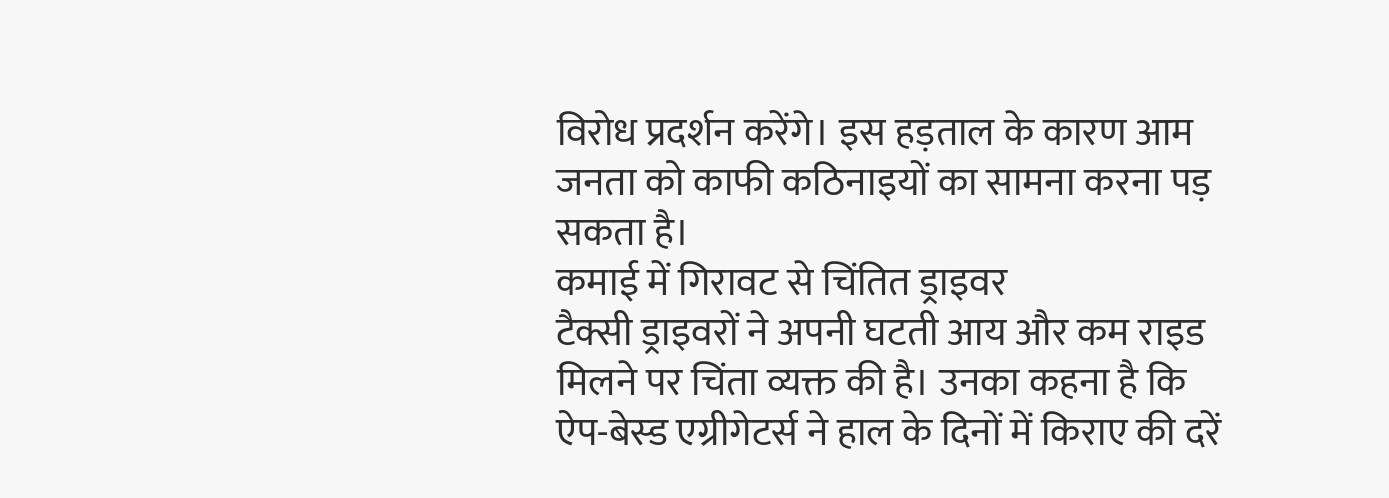विरोध प्रदर्शन करेंगे। इस हड़ताल के कारण आम जनता को काफी कठिनाइयों का सामना करना पड़ सकता है।
कमाई में गिरावट से चिंतित ड्राइवर
टैक्सी ड्राइवरों ने अपनी घटती आय और कम राइड मिलने पर चिंता व्यक्त की है। उनका कहना है कि ऐप-बेस्ड एग्रीगेटर्स ने हाल के दिनों में किराए की दरें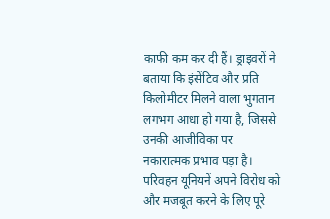काफी कम कर दी हैं। ड्राइवरों ने बताया कि इंसेंटिव और प्रति किलोमीटर मिलने वाला भुगतान लगभग आधा हो गया है, जिससे उनकी आजीविका पर नकारात्मक प्रभाव पड़ा है। परिवहन यूनियनें अपने विरोध को और मजबूत करने के लिए पूरे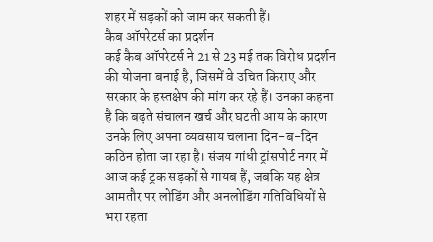शहर में सड़कों को जाम कर सकती हैं।
कैब ऑपरेटर्स का प्रदर्शन
कई कैब ऑपरेटर्स ने 21 से 23 मई तक विरोध प्रदर्शन की योजना बनाई है, जिसमें वे उचित किराए और सरकार के हस्तक्षेप की मांग कर रहे हैं। उनका कहना है कि बढ़ते संचालन खर्च और घटती आय के कारण उनके लिए अपना व्यवसाय चलाना दिन-ब-दिन कठिन होता जा रहा है। संजय गांधी ट्रांसपोर्ट नगर में आज कई ट्रक सड़कों से गायब हैं, जबकि यह क्षेत्र आमतौर पर लोडिंग और अनलोडिंग गतिविधियों से भरा रहता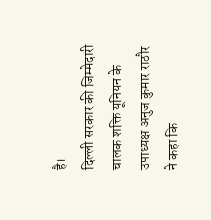है।
दिल्ली सरकार की जिम्मेदारी
चालक शक्ति यूनियन के उपाध्यक्ष अनुज कुमार राठौर ने कहा कि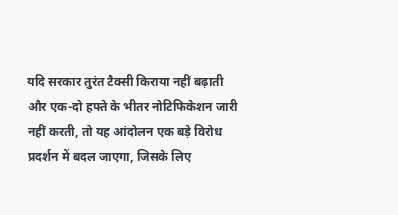यदि सरकार तुरंत टैक्सी किराया नहीं बढ़ाती और एक-दो हफ्ते के भीतर नोटिफिकेशन जारी नहीं करती, तो यह आंदोलन एक बड़े विरोध प्रदर्शन में बदल जाएगा, जिसके लिए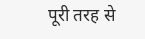पूरी तरह से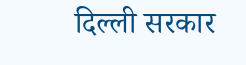दिल्ली सरकार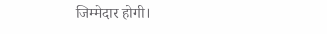जिम्मेदार होगी।